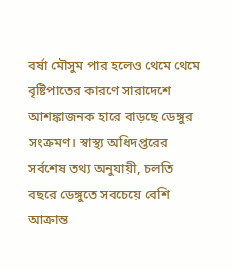বর্ষা মৌসুম পার হলেও থেমে থেমে বৃষ্টিপাতের কারণে সারাদেশে আশঙ্কাজনক হারে বাড়ছে ডেঙ্গুর সংক্রমণ। স্বাস্থ্য অধিদপ্তরের সর্বশেষ তথ্য অনুযায়ী, চলতি বছরে ডেঙ্গুতে সবচেয়ে বেশি আক্রান্ত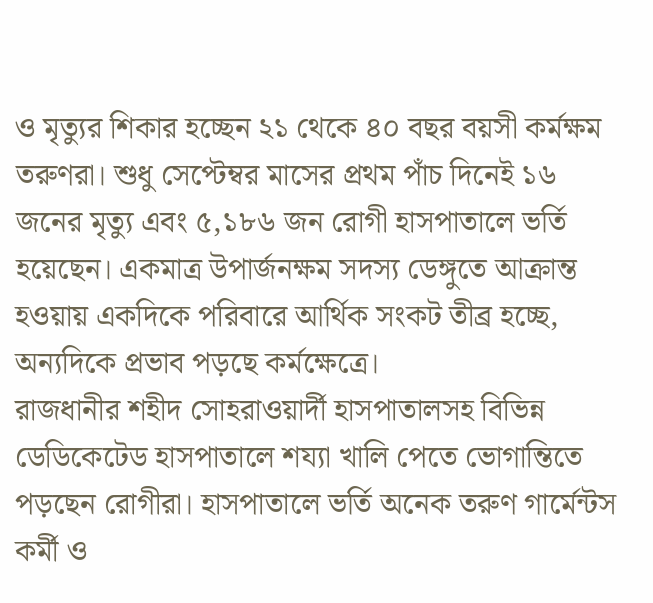ও মৃত্যুর শিকার হচ্ছেন ২১ থেকে ৪০ বছর বয়সী কর্মক্ষম তরুণরা। শুধু সেপ্টেম্বর মাসের প্রথম পাঁচ দিনেই ১৬ জনের মৃত্যু এবং ৫,১৮৬ জন রোগী হাসপাতালে ভর্তি হয়েছেন। একমাত্র উপার্জনক্ষম সদস্য ডেঙ্গুতে আক্রান্ত হওয়ায় একদিকে পরিবারে আর্থিক সংকট তীব্র হচ্ছে, অন্যদিকে প্রভাব পড়ছে কর্মক্ষেত্রে।
রাজধানীর শহীদ সোহরাওয়ার্দী হাসপাতালসহ বিভিন্ন ডেডিকেটেড হাসপাতালে শয্যা খালি পেতে ভোগান্তিতে পড়ছেন রোগীরা। হাসপাতালে ভর্তি অনেক তরুণ গার্মেন্টস কর্মী ও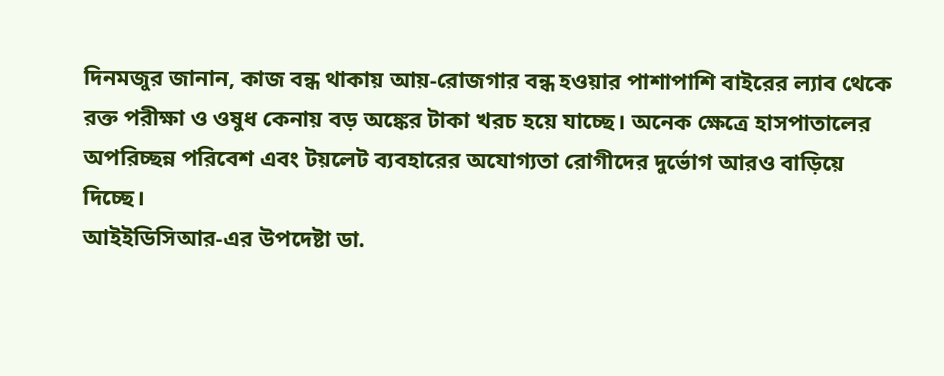দিনমজুর জানান, কাজ বন্ধ থাকায় আয়-রোজগার বন্ধ হওয়ার পাশাপাশি বাইরের ল্যাব থেকে রক্ত পরীক্ষা ও ওষুধ কেনায় বড় অঙ্কের টাকা খরচ হয়ে যাচ্ছে। অনেক ক্ষেত্রে হাসপাতালের অপরিচ্ছন্ন পরিবেশ এবং টয়লেট ব্যবহারের অযোগ্যতা রোগীদের দুর্ভোগ আরও বাড়িয়ে দিচ্ছে।
আইইডিসিআর-এর উপদেষ্টা ডা.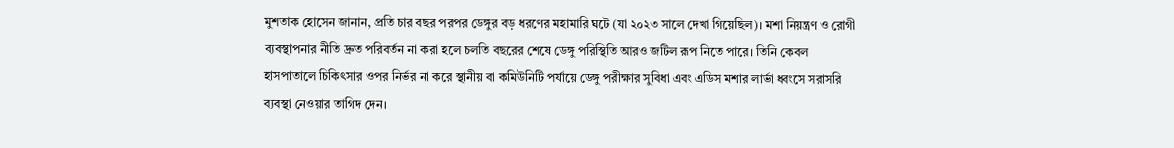মুশতাক হোসেন জানান, প্রতি চার বছর পরপর ডেঙ্গুর বড় ধরণের মহামারি ঘটে (যা ২০২৩ সালে দেখা গিয়েছিল)। মশা নিয়ন্ত্রণ ও রোগী ব্যবস্থাপনার নীতি দ্রুত পরিবর্তন না করা হলে চলতি বছরের শেষে ডেঙ্গু পরিস্থিতি আরও জটিল রূপ নিতে পারে। তিনি কেবল হাসপাতালে চিকিৎসার ওপর নির্ভর না করে স্থানীয় বা কমিউনিটি পর্যায়ে ডেঙ্গু পরীক্ষার সুবিধা এবং এডিস মশার লার্ভা ধ্বংসে সরাসরি ব্যবস্থা নেওয়ার তাগিদ দেন।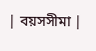| বয়সসীমা |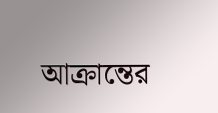আক্রান্তের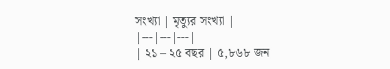সংখ্যা | মৃত্যুর সংখ্যা |
|---|---|---|
| ২১ – ২৫ বছর | ৫,৮৬৮ জন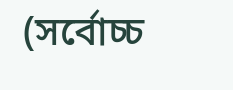(সর্বোচ্চ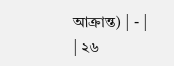আক্রান্ত) | - |
| ২৬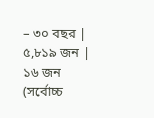– ৩০ বছর | ৫,৮১৯ জন | ১৬ জন (সর্বোচ্চ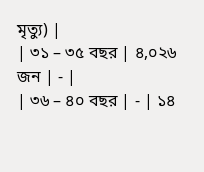মৃত্যু) |
| ৩১ – ৩৫ বছর | ৪,০২৬ জন | - |
| ৩৬ – ৪০ বছর | - | ১৪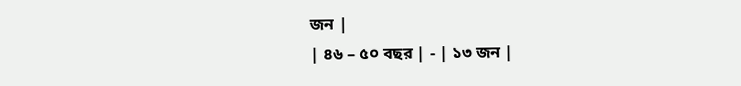জন |
| ৪৬ – ৫০ বছর | - | ১৩ জন |